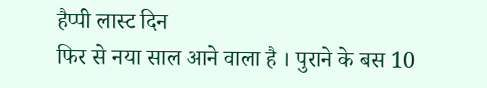हैप्पी लास्ट दिन
फिर से नया साल आने वाला है । पुराने के बस 10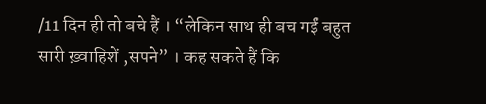/11 दिन ही तो बचे हैं । “लेकिन साथ ही बच गईं बहुत सारी ख़्वाहिशें ,सपने” । कह सकते हैं कि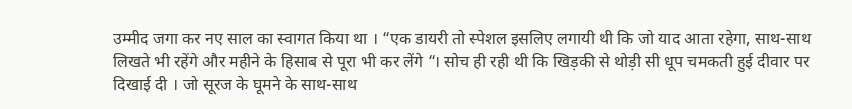उम्मीद जगा कर नए साल का स्वागत किया था । “एक डायरी तो स्पेशल इसलिए लगायी थी कि जो याद आता रहेगा, साथ-साथ लिखते भी रहेंगे और महीने के हिसाब से पूरा भी कर लेंगे “। सोच ही रही थी कि खिड़की से थोड़ी सी धूप चमकती हुई दीवार पर दिखाई दी । जो सूरज के घूमने के साथ-साथ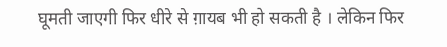घूमती जाएगी फिर धीरे से ग़ायब भी हो सकती है । लेकिन फिर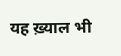यह ख़्याल भी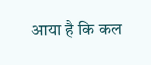आया है कि कल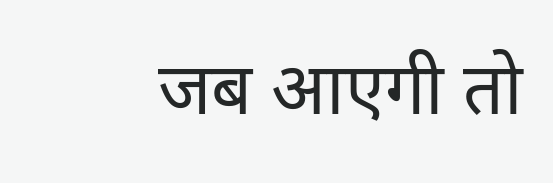जब आएगी तो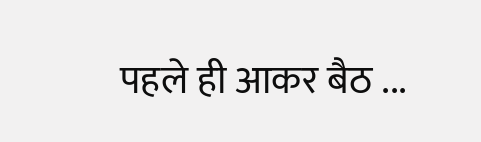पहले ही आकर बैठ ...